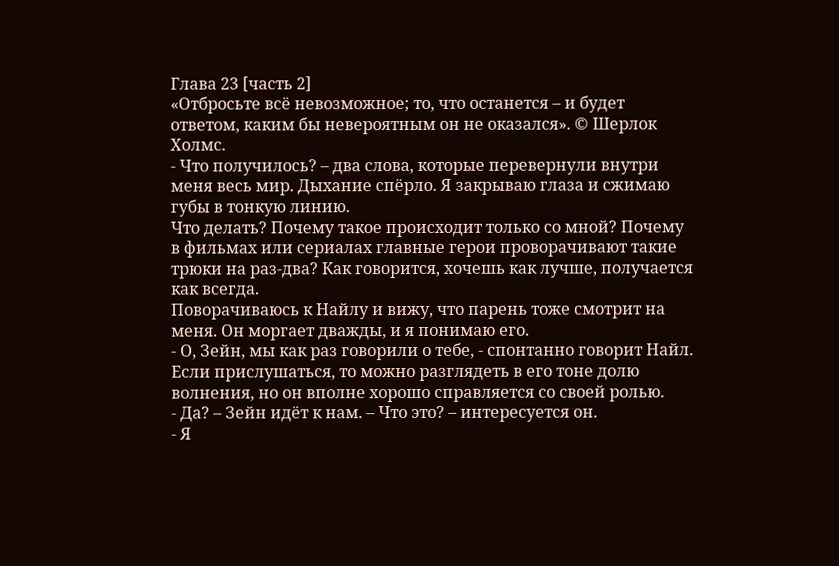Глава 23 [часть 2]
«Отбросьте всё невозможное; то, что останется – и будет ответом, каким бы невероятным он не оказался». © Шерлок Холмс.
- Что получилось? – два слова, которые перевернули внутри меня весь мир. Дыхание спёрло. Я закрываю глаза и сжимаю губы в тонкую линию.
Что делать? Почему такое происходит только со мной? Почему в фильмах или сериалах главные герои проворачивают такие трюки на раз-два? Как говорится, хочешь как лучше, получается как всегда.
Поворачиваюсь к Найлу и вижу, что парень тоже смотрит на меня. Он моргает дважды, и я понимаю его.
- О, Зейн, мы как раз говорили о тебе, - спонтанно говорит Найл. Если прислушаться, то можно разглядеть в его тоне долю волнения, но он вполне хорошо справляется со своей ролью.
- Да? – Зейн идёт к нам. – Что это? – интересуется он.
- Я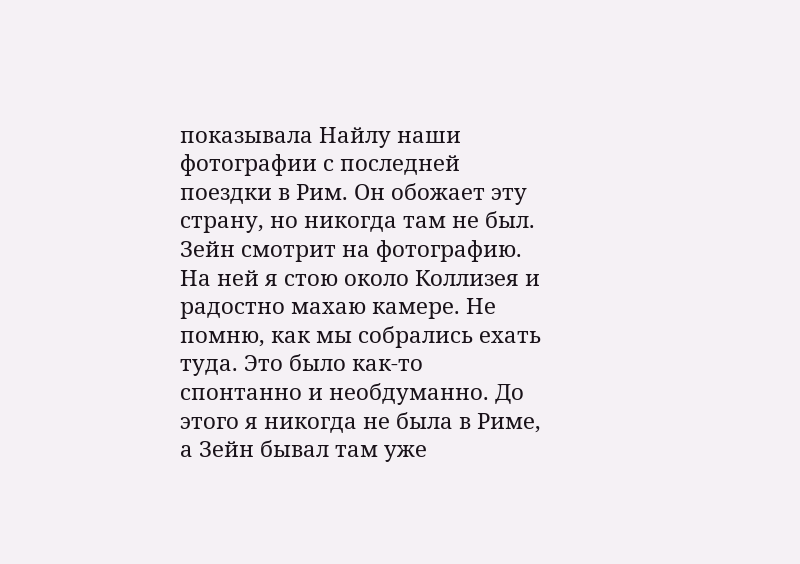показывала Найлу наши фотографии с последней поездки в Рим. Он обожает эту страну, но никогда там не был.
Зейн смотрит на фотографию. На ней я стою около Коллизея и радостно махаю камере. Не помню, как мы собрались ехать туда. Это было как-то спонтанно и необдуманно. До этого я никогда не была в Риме, а Зейн бывал там уже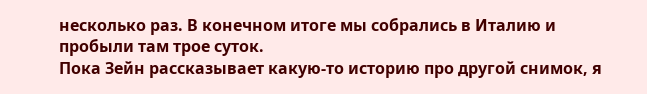несколько раз. В конечном итоге мы собрались в Италию и пробыли там трое суток.
Пока Зейн рассказывает какую-то историю про другой снимок, я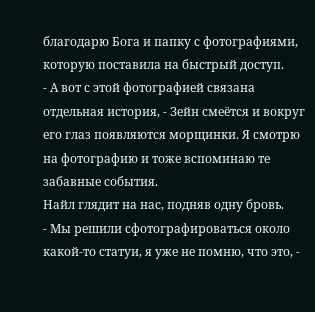благодарю Бога и папку с фотографиями, которую поставила на быстрый доступ.
- А вот с этой фотографией связана отдельная история, - Зейн смеётся и вокруг его глаз появляются морщинки. Я смотрю на фотографию и тоже вспоминаю те забавные события.
Найл глядит на нас, подняв одну бровь.
- Мы решили сфотографироваться около какой-то статуи, я уже не помню, что это, -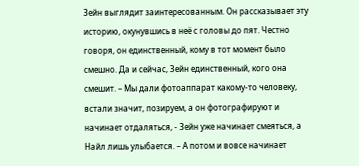Зейн выглядит заинтересованным. Он рассказывает эту историю, окунувшись в неё с головы до пят. Честно говоря, он единственный, кому в тот момент было смешно. Да и сейчас, Зейн единственный, кого она смешит. – Мы дали фотоаппарат какому-то человеку, встали значит, позируем, а он фотографируют и начинает отдаляться, - Зейн уже начинает смеяться, а Найл лишь улыбается. – А потом и вовсе начинает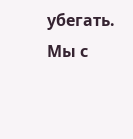убегать. Мы с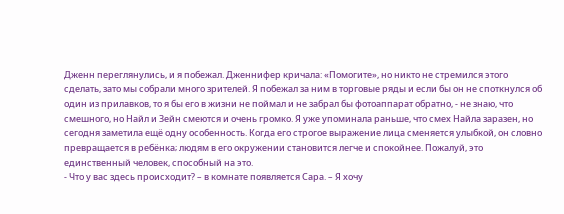Дженн переглянулись, и я побежал. Дженнифер кричала: «Помогите», но никто не стремился этого сделать, зато мы собрали много зрителей. Я побежал за ним в торговые ряды и если бы он не споткнулся об один из прилавков, то я бы его в жизни не поймал и не забрал бы фотоаппарат обратно, - не знаю, что смешного, но Найл и Зейн смеются и очень громко. Я уже упоминала раньше, что смех Найла заразен, но сегодня заметила ещё одну особенность. Когда его строгое выражение лица сменяется улыбкой, он словно превращается в ребёнка; людям в его окружении становится легче и спокойнее. Пожалуй, это единственный человек, способный на это.
- Что у вас здесь происходит? – в комнате появляется Сара. – Я хочу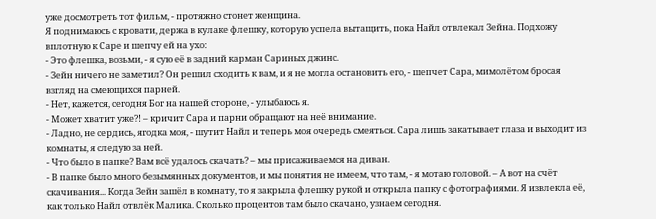уже досмотреть тот фильм, - протяжно стонет женщина.
Я поднимаюсь с кровати, держа в кулаке флешку, которую успела вытащить, пока Найл отвлекал Зейна. Подхожу вплотную к Саре и шепчу ей на ухо:
- Это флешка, возьми, - я сую её в задний карман Сариных джинс.
- Зейн ничего не заметил? Он решил сходить к вам, и я не могла остановить его, - шепчет Сара, мимолётом бросая взгляд на смеющихся парней.
- Нет, кажется, сегодня Бог на нашей стороне, - улыбаюсь я.
- Может хватит уже?! – кричит Сара и парни обращают на неё внимание.
- Ладно, не сердись, ягодка моя, - шутит Найл и теперь моя очередь смеяться. Сара лишь закатывает глаза и выходит из комнаты, я следую за ней.
- Что было в папке? Вам всё удалось скачать? – мы присаживаемся на диван.
- В папке было много безымянных документов, и мы понятия не имеем, что там, - я мотаю головой. – А вот на счёт скачивания... Когда Зейн зашёл в комнату, то я закрыла флешку рукой и открыла папку с фотографиями. Я извлекла её, как только Найл отвлёк Малика. Сколько процентов там было скачано, узнаем сегодня.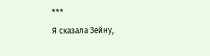***
Я сказала Зейну,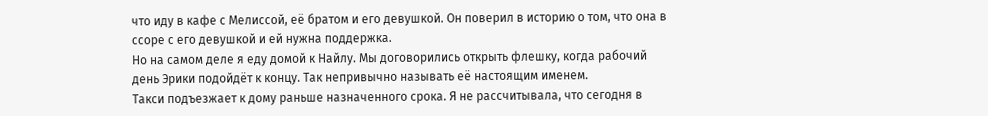что иду в кафе с Мелиссой, её братом и его девушкой. Он поверил в историю о том, что она в ссоре с его девушкой и ей нужна поддержка.
Но на самом деле я еду домой к Найлу. Мы договорились открыть флешку, когда рабочий день Эрики подойдёт к концу. Так непривычно называть её настоящим именем.
Такси подъезжает к дому раньше назначенного срока. Я не рассчитывала, что сегодня в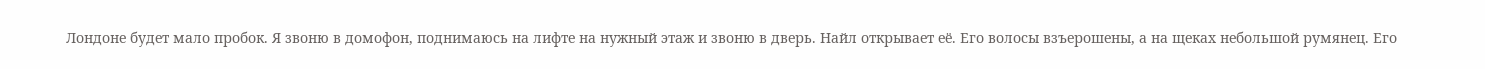Лондоне будет мало пробок. Я звоню в домофон, поднимаюсь на лифте на нужный этаж и звоню в дверь. Найл открывает её. Его волосы взъерошены, а на щеках небольшой румянец. Его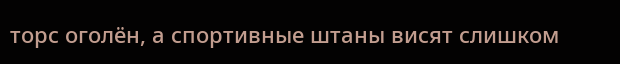торс оголён, а спортивные штаны висят слишком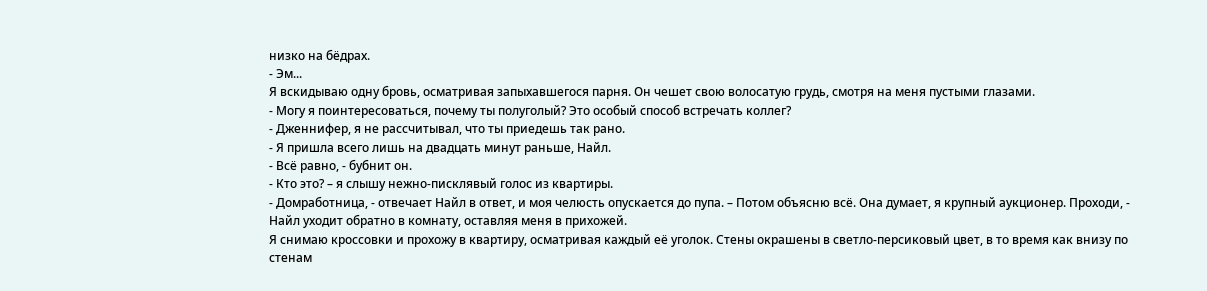низко на бёдрах.
- Эм...
Я вскидываю одну бровь, осматривая запыхавшегося парня. Он чешет свою волосатую грудь, смотря на меня пустыми глазами.
- Могу я поинтересоваться, почему ты полуголый? Это особый способ встречать коллег?
- Дженнифер, я не рассчитывал, что ты приедешь так рано.
- Я пришла всего лишь на двадцать минут раньше, Найл.
- Всё равно, - бубнит он.
- Кто это? – я слышу нежно-писклявый голос из квартиры.
- Домработница, - отвечает Найл в ответ, и моя челюсть опускается до пупа. – Потом объясню всё. Она думает, я крупный аукционер. Проходи, - Найл уходит обратно в комнату, оставляя меня в прихожей.
Я снимаю кроссовки и прохожу в квартиру, осматривая каждый её уголок. Стены окрашены в светло-персиковый цвет, в то время как внизу по стенам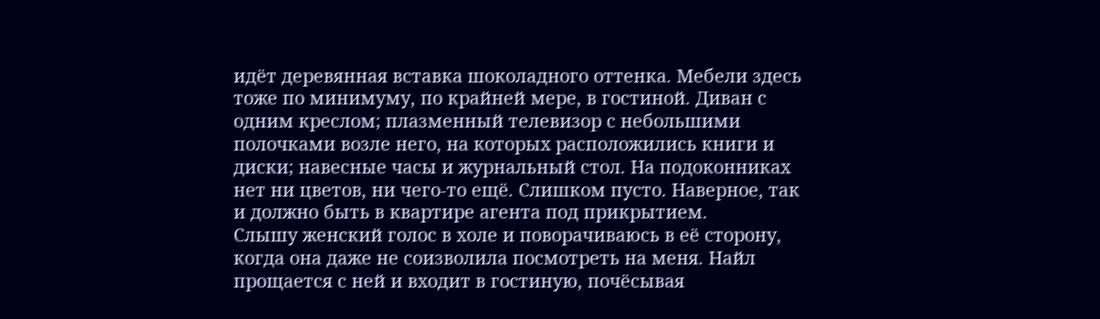идёт деревянная вставка шоколадного оттенка. Мебели здесь тоже по минимуму, по крайней мере, в гостиной. Диван с одним креслом; плазменный телевизор с небольшими полочками возле него, на которых расположились книги и диски; навесные часы и журнальный стол. На подоконниках нет ни цветов, ни чего-то ещё. Слишком пусто. Наверное, так и должно быть в квартире агента под прикрытием.
Слышу женский голос в холе и поворачиваюсь в её сторону, когда она даже не соизволила посмотреть на меня. Найл прощается с ней и входит в гостиную, почёсывая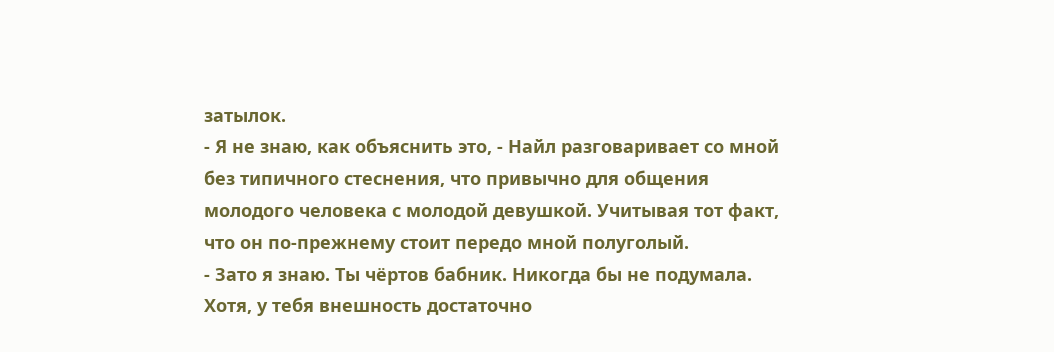затылок.
- Я не знаю, как объяснить это, - Найл разговаривает со мной без типичного стеснения, что привычно для общения молодого человека с молодой девушкой. Учитывая тот факт, что он по-прежнему стоит передо мной полуголый.
- Зато я знаю. Ты чёртов бабник. Никогда бы не подумала. Хотя, у тебя внешность достаточно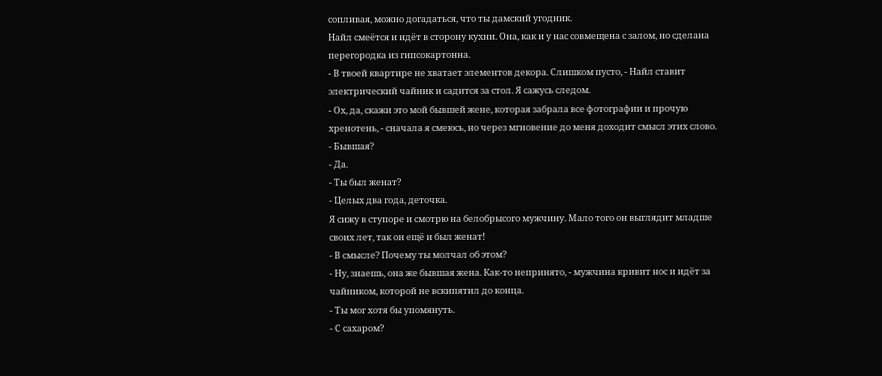сопливая, можно догадаться, что ты дамский угодник.
Найл смеётся и идёт в сторону кухни. Она, как и у нас совмещена с залом, но сделана перегородка из гипсокартонна.
- В твоей квартире не хватает элементов декора. Слишком пусто, - Найл ставит электрический чайник и садится за стол. Я сажусь следом.
- Ох, да, скажи это мой бывшей жене, которая забрала все фотографии и прочую хренотень, - сначала я смеюсь, но через мгновение до меня доходит смысл этих слово.
- Бывшая?
- Да.
- Ты был женат?
- Целых два года, деточка.
Я сижу в ступоре и смотрю на белобрысого мужчину. Мало того он выглядит младше своих лет, так он ещё и был женат!
- В смысле? Почему ты молчал об этом?
- Ну, знаешь, она же бывшая жена. Как-то непринято, - мужчина кривит нос и идёт за чайником, которой не вскипятил до конца.
- Ты мог хотя бы упомянуть.
- С сахаром?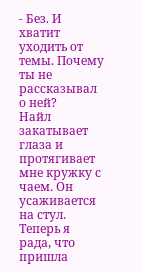- Без. И хватит уходить от темы. Почему ты не рассказывал о ней?
Найл закатывает глаза и протягивает мне кружку с чаем. Он усаживается на стул. Теперь я рада, что пришла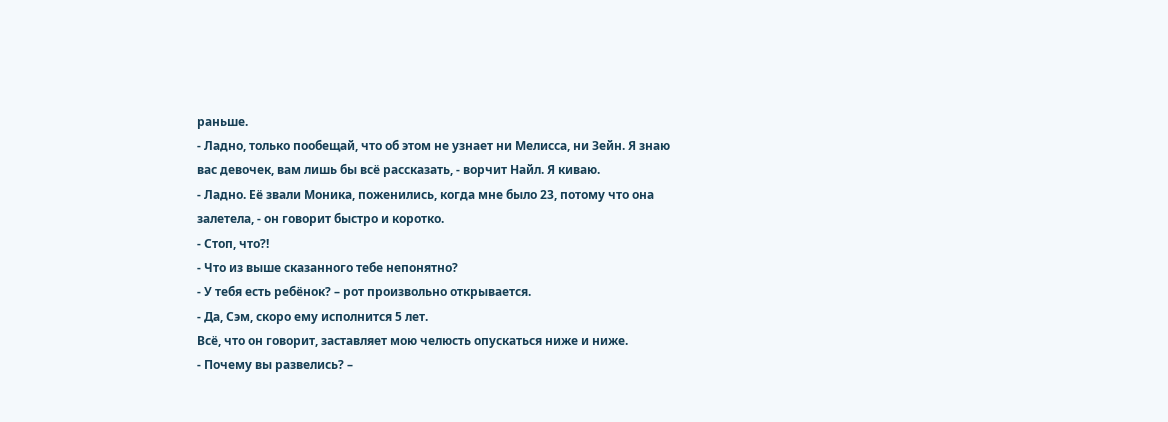раньше.
- Ладно, только пообещай, что об этом не узнает ни Мелисса, ни Зейн. Я знаю вас девочек, вам лишь бы всё рассказать, - ворчит Найл. Я киваю.
- Ладно. Её звали Моника, поженились, когда мне было 23, потому что она залетела, - он говорит быстро и коротко.
- Стоп, что?!
- Что из выше сказанного тебе непонятно?
- У тебя есть ребёнок? – рот произвольно открывается.
- Да, Сэм, скоро ему исполнится 5 лет.
Всё, что он говорит, заставляет мою челюсть опускаться ниже и ниже.
- Почему вы развелись? –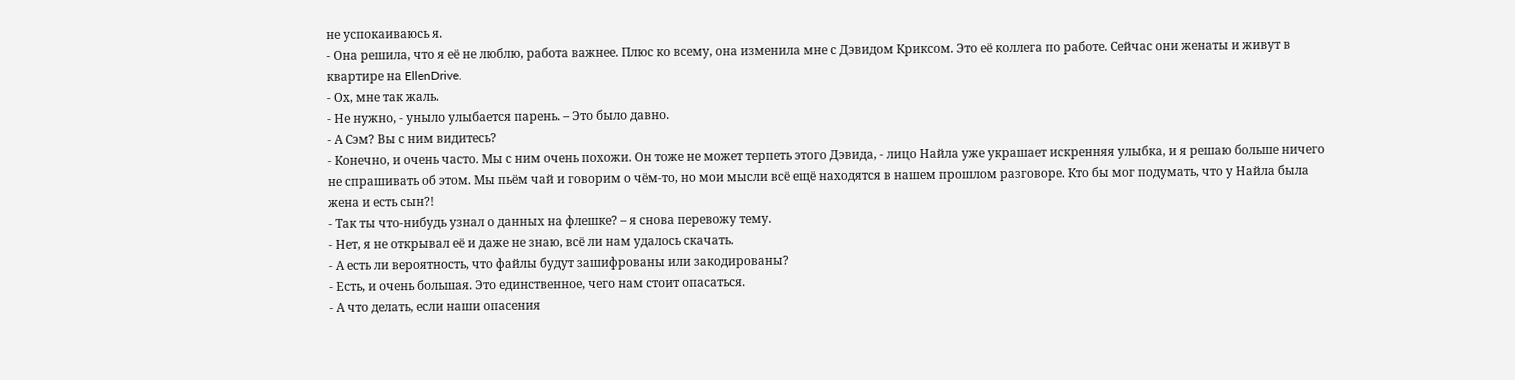не успокаиваюсь я.
- Она решила, что я её не люблю, работа важнее. Плюс ко всему, она изменила мне с Дэвидом Криксом. Это её коллега по работе. Сейчас они женаты и живут в квартире на EllenDrive.
- Ох, мне так жаль.
- Не нужно, - уныло улыбается парень. – Это было давно.
- А Сэм? Вы с ним видитесь?
- Конечно, и очень часто. Мы с ним очень похожи. Он тоже не может терпеть этого Дэвида, - лицо Найла уже украшает искренняя улыбка, и я решаю больше ничего не спрашивать об этом. Мы пьём чай и говорим о чём-то, но мои мысли всё ещё находятся в нашем прошлом разговоре. Кто бы мог подумать, что у Найла была жена и есть сын?!
- Так ты что-нибудь узнал о данных на флешке? – я снова перевожу тему.
- Нет, я не открывал её и даже не знаю, всё ли нам удалось скачать.
- А есть ли вероятность, что файлы будут зашифрованы или закодированы?
- Есть, и очень большая. Это единственное, чего нам стоит опасаться.
- А что делать, если наши опасения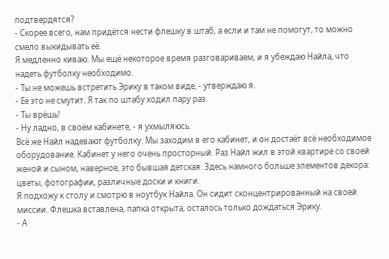подтвердятся?
- Скорее всего, нам придётся нести флешку в штаб, а если и там не помогут, то можно смело выкидывать её.
Я медленно киваю. Мы ещё некоторое время разговариваем, и я убеждаю Найла, что надеть футболку необходимо.
- Ты не можешь встретить Эрику в таком виде, - утверждаю я.
- Её это не смутит. Я так по штабу ходил пару раз.
- Ты врёшь!
- Ну ладно, в своём кабинете, - я ухмыляюсь.
Всё же Найл надевают футболку. Мы заходим в его кабинет, и он достаёт всё необходимое оборудование. Кабинет у него очень просторный. Раз Найл жил в этой квартире со своей женой и сыном, наверное, это бывшая детская. Здесь намного больше элементов декора: цветы, фотографии, различные доски и книги.
Я подхожу к столу и смотрю в ноутбук Найла. Он сидит сконцентрированный на своей миссии. Флешка вставлена, папка открыта, осталось только дождаться Эрику.
- А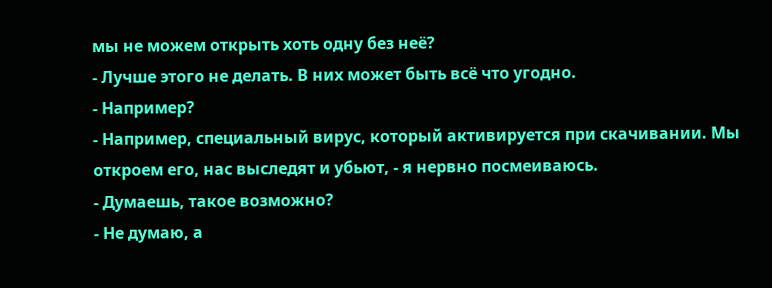мы не можем открыть хоть одну без неё?
- Лучше этого не делать. В них может быть всё что угодно.
- Например?
- Например, специальный вирус, который активируется при скачивании. Мы откроем его, нас выследят и убьют, - я нервно посмеиваюсь.
- Думаешь, такое возможно?
- Не думаю, а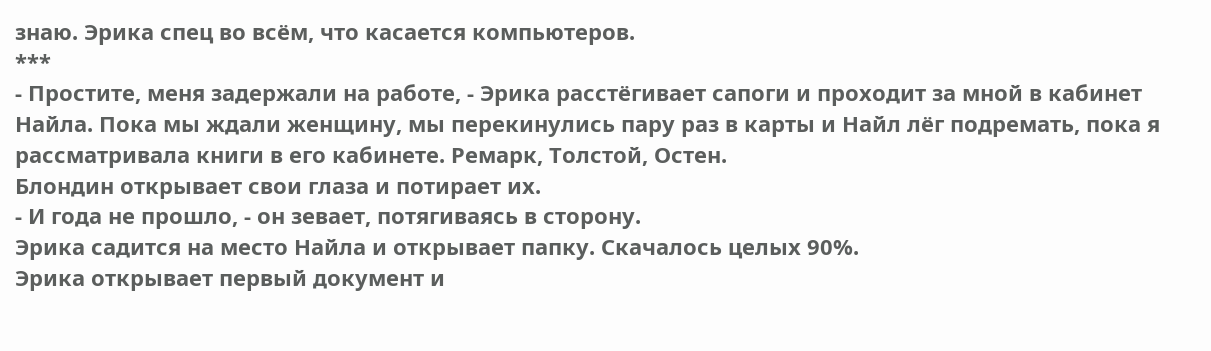знаю. Эрика спец во всём, что касается компьютеров.
***
- Простите, меня задержали на работе, - Эрика расстёгивает сапоги и проходит за мной в кабинет Найла. Пока мы ждали женщину, мы перекинулись пару раз в карты и Найл лёг подремать, пока я рассматривала книги в его кабинете. Ремарк, Толстой, Остен.
Блондин открывает свои глаза и потирает их.
- И года не прошло, - он зевает, потягиваясь в сторону.
Эрика садится на место Найла и открывает папку. Скачалось целых 90%.
Эрика открывает первый документ и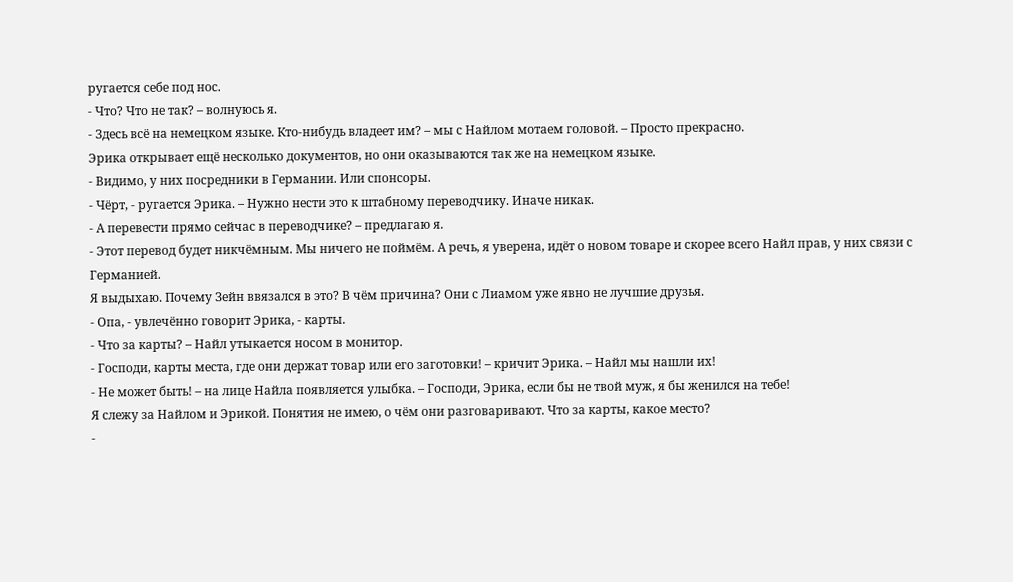ругается себе под нос.
- Что? Что не так? – волнуюсь я.
- Здесь всё на немецком языке. Кто-нибудь владеет им? – мы с Найлом мотаем головой. – Просто прекрасно.
Эрика открывает ещё несколько документов, но они оказываются так же на немецком языке.
- Видимо, у них посредники в Германии. Или спонсоры.
- Чёрт, - ругается Эрика. – Нужно нести это к штабному переводчику. Иначе никак.
- А перевести прямо сейчас в переводчике? – предлагаю я.
- Этот перевод будет никчёмным. Мы ничего не поймём. А речь, я уверена, идёт о новом товаре и скорее всего Найл прав, у них связи с Германией.
Я выдыхаю. Почему Зейн ввязался в это? В чём причина? Они с Лиамом уже явно не лучшие друзья.
- Опа, - увлечённо говорит Эрика, - карты.
- Что за карты? – Найл утыкается носом в монитор.
- Господи, карты места, где они держат товар или его заготовки! – кричит Эрика. – Найл мы нашли их!
- Не может быть! – на лице Найла появляется улыбка. – Господи, Эрика, если бы не твой муж, я бы женился на тебе!
Я слежу за Найлом и Эрикой. Понятия не имею, о чём они разговаривают. Что за карты, какое место?
-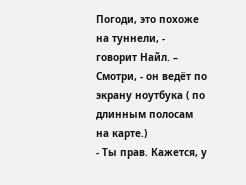Погоди, это похоже на туннели, - говорит Найл. – Смотри, - он ведёт по экрану ноутбука ( по длинным полосам на карте.)
- Ты прав. Кажется, у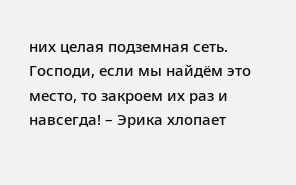них целая подземная сеть. Господи, если мы найдём это место, то закроем их раз и навсегда! – Эрика хлопает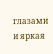глазами и яркая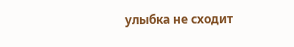улыбка не сходит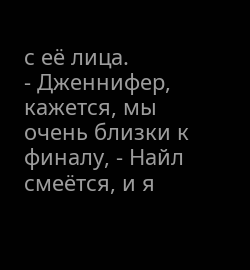с её лица.
- Дженнифер, кажется, мы очень близки к финалу, - Найл смеётся, и я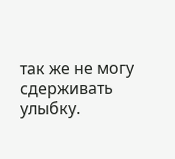так же не могу сдерживать улыбку.